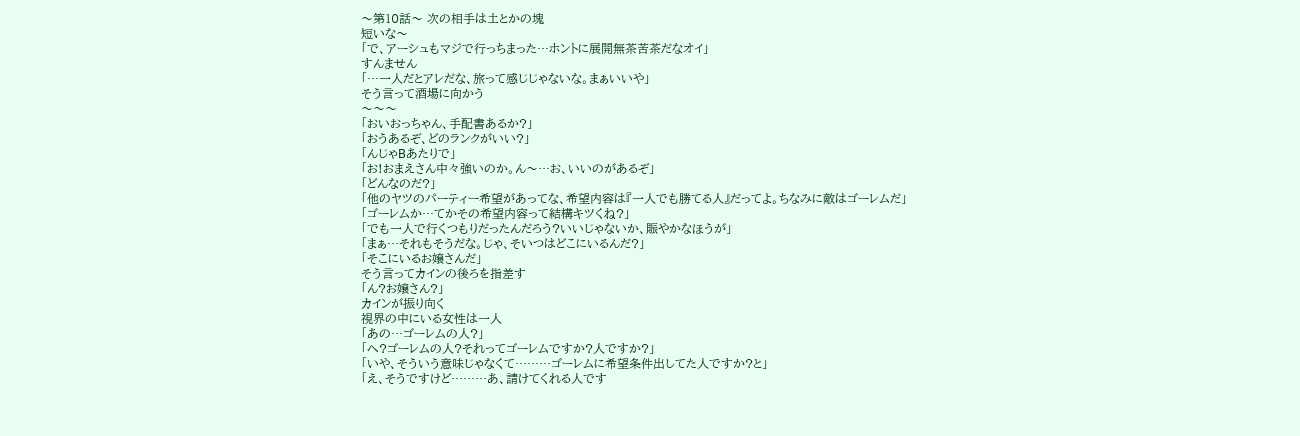〜第10話〜 次の相手は土とかの塊
短いな〜
「で、アーシュもマジで行っちまった…ホントに展開無茶苦茶だなオイ」
すんません
「…一人だとアレだな、旅って感じじゃないな。まぁいいや」
そう言って酒場に向かう
〜〜〜
「おいおっちゃん、手配書あるか?」
「おうあるぞ、どのランクがいい?」
「んじゃBあたりで」
「お!おまえさん中々強いのか。ん〜…お、いいのがあるぞ」
「どんなのだ?」
「他のヤツのパーティー希望があってな、希望内容は『一人でも勝てる人』だってよ。ちなみに敵はゴーレムだ」
「ゴーレムか…てかその希望内容って結構キツくね?」
「でも一人で行くつもりだったんだろう?いいじゃないか、賑やかなほうが」
「まぁ…それもそうだな。じゃ、そいつはどこにいるんだ?」
「そこにいるお嬢さんだ」
そう言ってカインの後ろを指差す
「ん?お嬢さん?」
カインが振り向く
視界の中にいる女性は一人
「あの…ゴーレムの人?」
「へ?ゴーレムの人?それってゴーレムですか?人ですか?」
「いや、そういう意味じゃなくて………ゴーレムに希望条件出してた人ですか?と」
「え、そうですけど………あ、請けてくれる人です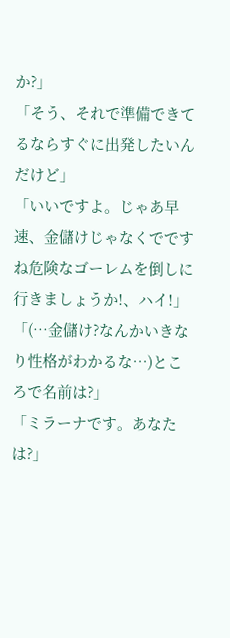か?」
「そう、それで準備できてるならすぐに出発したいんだけど」
「いいですよ。じゃあ早速、金儲けじゃなくでですね危険なゴーレムを倒しに行きましょうか!、ハイ!」
「(…金儲け?なんかいきなり性格がわかるな…)ところで名前は?」
「ミラーナです。あなたは?」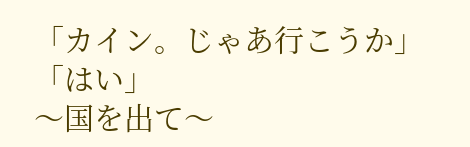「カイン。じゃあ行こうか」
「はい」
〜国を出て〜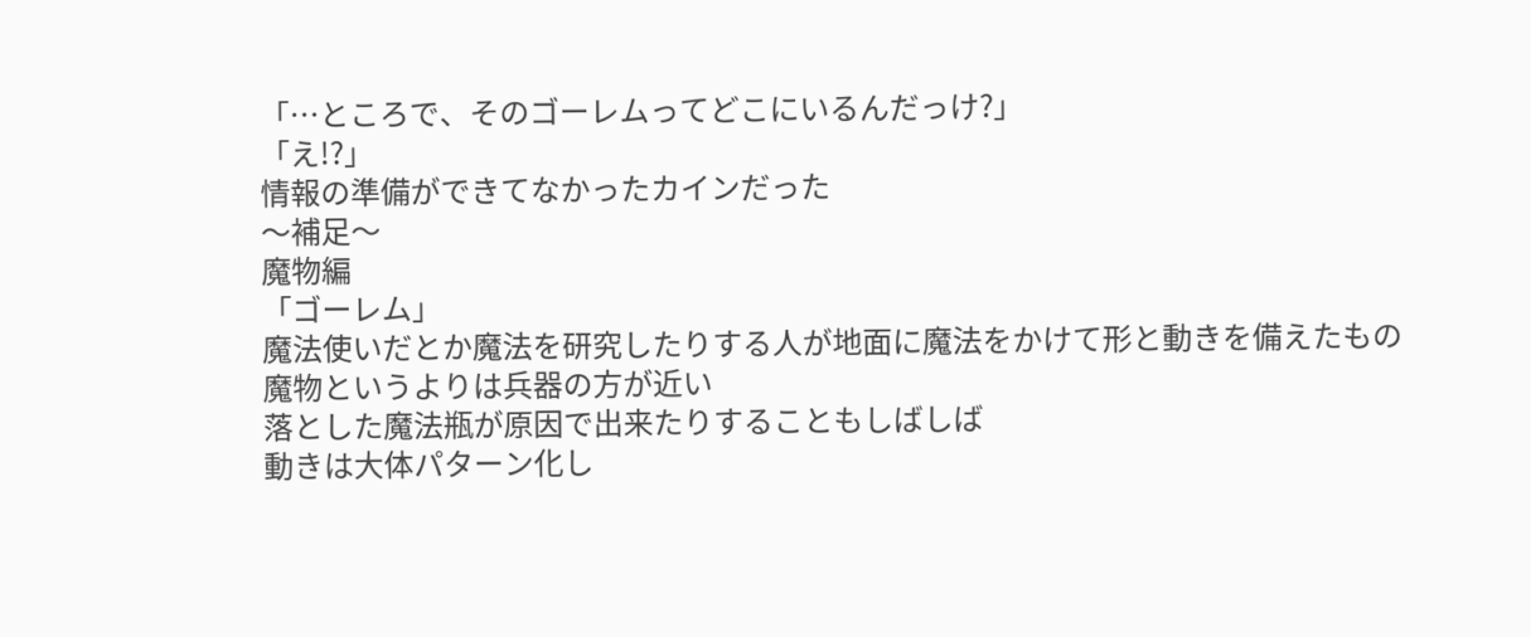「…ところで、そのゴーレムってどこにいるんだっけ?」
「え!?」
情報の準備ができてなかったカインだった
〜補足〜
魔物編
「ゴーレム」
魔法使いだとか魔法を研究したりする人が地面に魔法をかけて形と動きを備えたもの
魔物というよりは兵器の方が近い
落とした魔法瓶が原因で出来たりすることもしばしば
動きは大体パターン化し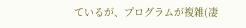ているが、プログラムが複雑(凄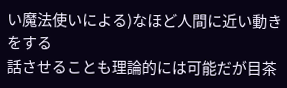い魔法使いによる)なほど人間に近い動きをする
話させることも理論的には可能だが目茶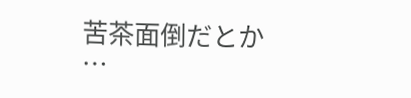苦茶面倒だとか
…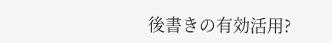後書きの有効活用?